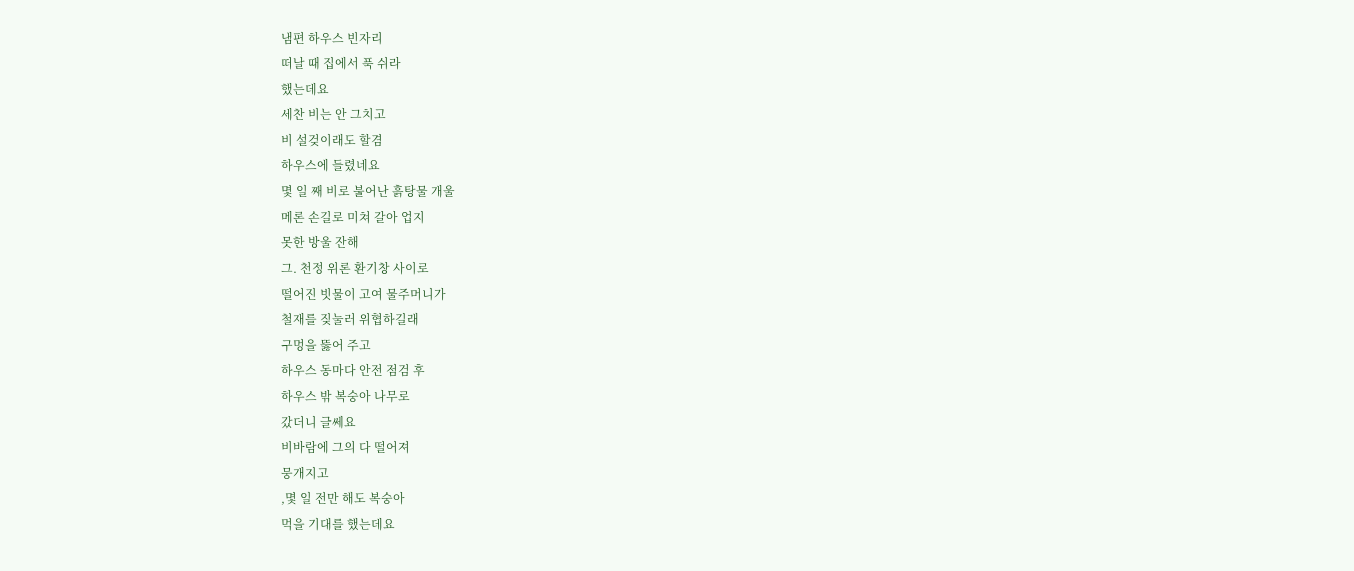냄편 하우스 빈자리
떠날 때 집에서 푹 쉬라
했는데요
세찬 비는 안 그치고
비 설겆이래도 할겸
하우스에 들렸네요
몇 일 째 비로 불어난 흙탕물 개울
메론 손길로 미쳐 갈아 업지
못한 방울 잔해
그. 천정 위론 환기창 사이로
떨어진 빗물이 고여 물주머니가
철재를 짖눌러 위협하길래
구멍을 뚫어 주고
하우스 동마다 안전 점검 후
하우스 밖 복숭아 나무로
갔더니 글쎄요
비바람에 그의 다 떨어져
뭉개지고
,몇 일 전만 해도 복숭아
먹을 기대를 했는데요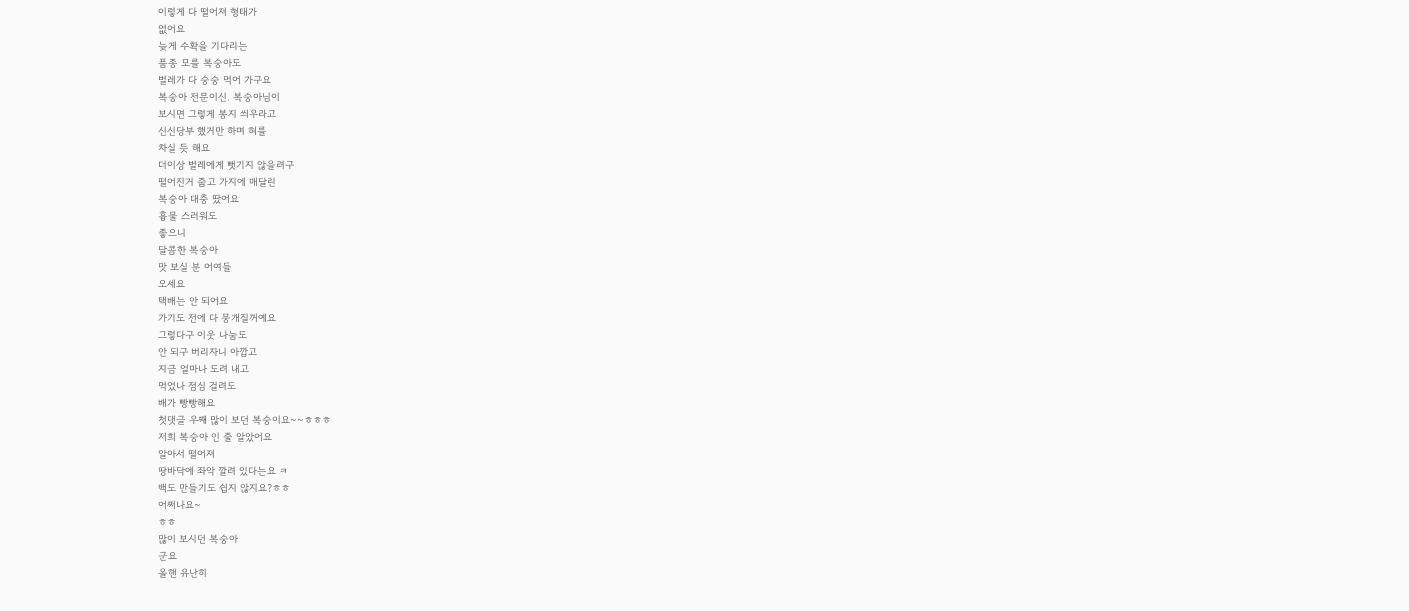이렇게 다 떨어져 형태가
없어요
늦게 수확을 기다리는
품종 모를 복숭아도
벌레가 다 숭숭 먹어 가구요
복숭아 전문이신. 복숭아님이
보시면 그렇게 봉지 씌우라고
신신당부 했거만 하며 혀를
차실 듯 해요
더이상 벌레에게 뻣기지 않을려구
떨어진거 줍고 가지에 매달린
복숭아 대충 땄어요
흉물 스러워도
좋으니
달콤한 복숭아
맛 보실 분 어여들
오세요
택배는 안 되어요
가기도 전에 다 뭉개질꺼예요
그렇다구 이웃 나눔도
안 되구 버리자니 아깝고
지금 얼마나 도려 내고
먹었나 점심 걸려도
배가 빵빵해요
첫댓글 우째 많이 보던 복숭이요~~ㅎㅎㅎ
저희 복숭아 인 줄 알았어요
알아서 떨어져
땅바닥에 좌악 깔려 있다는요 ㅋ
백도 만들기도 쉽지 않지요?ㅎㅎ
어쩌나요~
ㅎㅎ
많이 보시던 복숭아
군요
올핸 유난히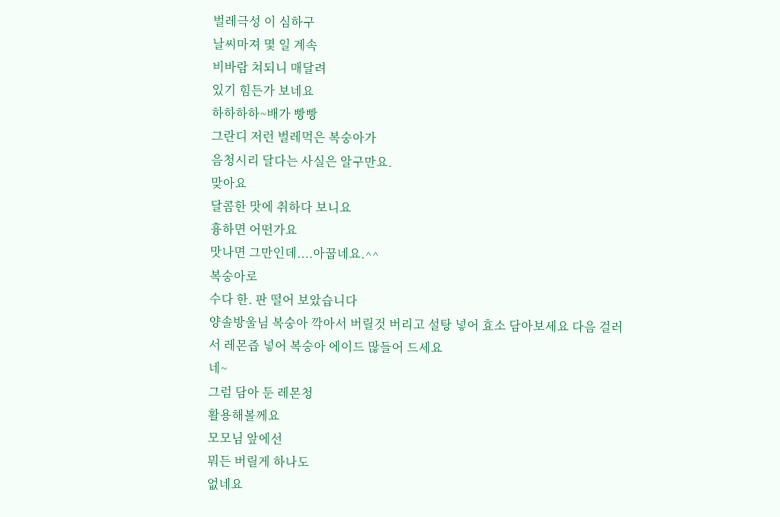벌레극성 이 심하구
날씨마져 몇 일 계속
비바람 쳐되니 매달려
있기 힘든가 보네요
하하하하~배가 빵빵
그란디 저런 벌레먹은 복숭아가
음청시리 달다는 사실은 알구만요.
맞아요
달콤한 맛에 취하다 보니요
흉하면 어떤가요
맛나면 그만인데....아꿉네요.^^
복숭아로
수다 한. 판 떨어 보았습니다
양솔방울님 복숭아 깍아서 버릴것 버리고 설탕 넣어 효소 담아보세요 다음 걸러서 레몬즙 넣어 복숭아 에이드 많들어 드세요
네~
그럼 담아 둔 레몬청
활용해볼께요
모모님 앞에선
뭐든 버릴게 하나도
없네요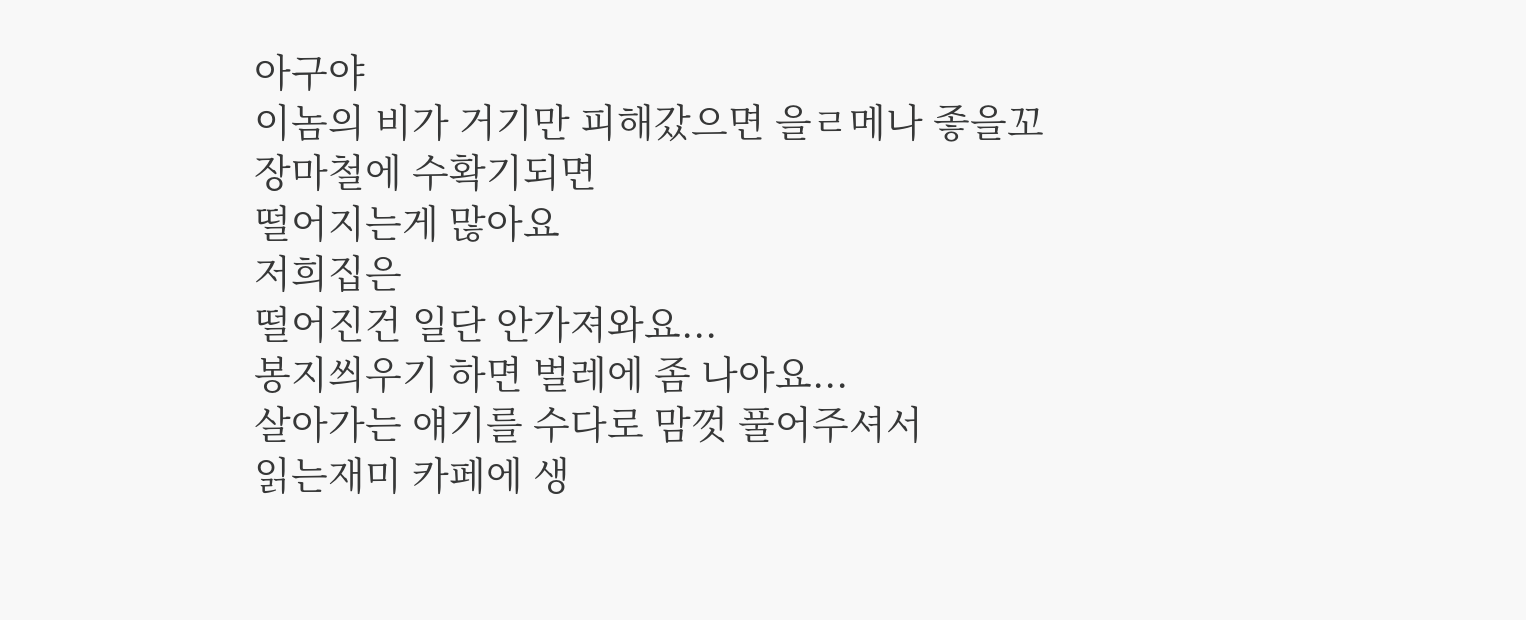아구야
이놈의 비가 거기만 피해갔으면 을ㄹ메나 좋을꼬
장마철에 수확기되면
떨어지는게 많아요
저희집은
떨어진건 일단 안가져와요...
봉지씌우기 하면 벌레에 좀 나아요...
살아가는 얘기를 수다로 맘껏 풀어주셔서
읽는재미 카페에 생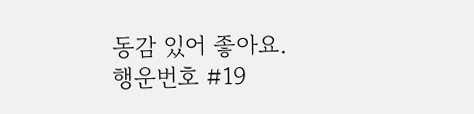동감 있어 좋아요.
행운번호 #19